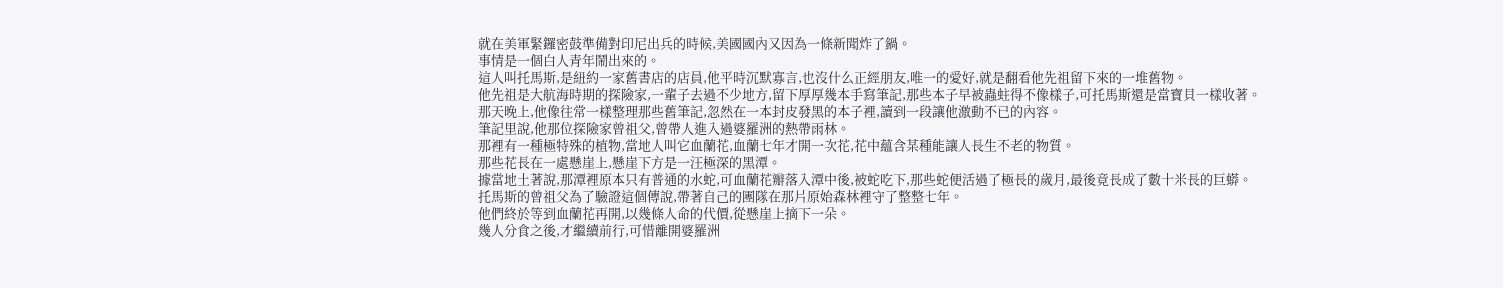就在美軍緊鑼密鼓準備對印尼出兵的時候,美國國內又因為一條新聞炸了鍋。
事情是一個白人青年鬧出來的。
這人叫托馬斯,是紐約一家舊書店的店員,他平時沉默寡言,也沒什么正經朋友,唯一的愛好,就是翻看他先祖留下來的一堆舊物。
他先祖是大航海時期的探險家,一輩子去過不少地方,留下厚厚幾本手寫筆記,那些本子早被蟲蛀得不像樣子,可托馬斯還是當寶貝一樣收著。
那天晚上,他像往常一樣整理那些舊筆記,忽然在一本封皮發黑的本子裡,讀到一段讓他激動不已的內容。
筆記里說,他那位探險家曾祖父,曾帶人進入過婆羅洲的熱帶雨林。
那裡有一種極特殊的植物,當地人叫它血蘭花,血蘭七年才開一次花,花中蘊含某種能讓人長生不老的物質。
那些花長在一處懸崖上,懸崖下方是一汪極深的黑潭。
據當地土著說,那潭裡原本只有普通的水蛇,可血蘭花瓣落入潭中後,被蛇吃下,那些蛇便活過了極長的歲月,最後竟長成了數十米長的巨蟒。
托馬斯的曾祖父為了驗證這個傳說,帶著自己的團隊在那片原始森林裡守了整整七年。
他們終於等到血蘭花再開,以幾條人命的代價,從懸崖上摘下一朵。
幾人分食之後,才繼續前行,可惜離開婆羅洲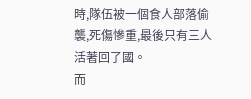時,隊伍被一個食人部落偷襲,死傷慘重,最後只有三人活著回了國。
而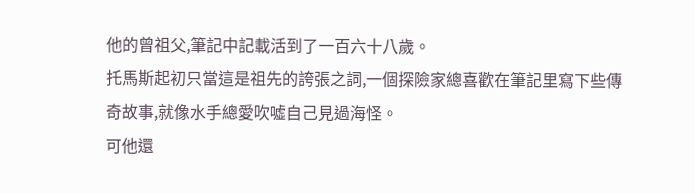他的曾祖父,筆記中記載活到了一百六十八歲。
托馬斯起初只當這是祖先的誇張之詞,一個探險家總喜歡在筆記里寫下些傳奇故事,就像水手總愛吹噓自己見過海怪。
可他還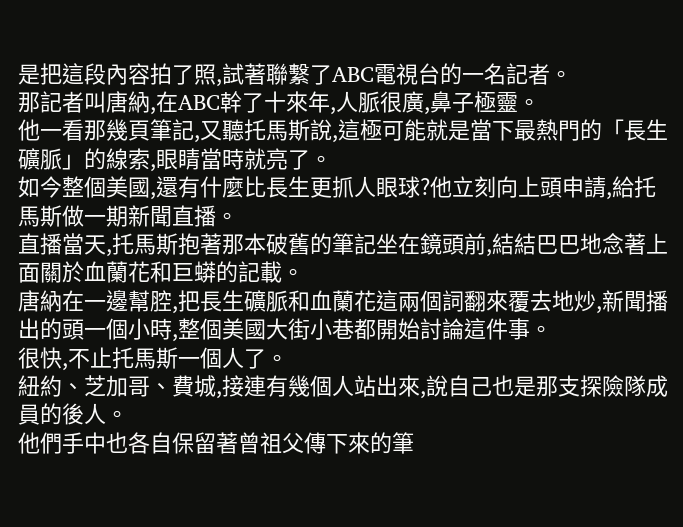是把這段內容拍了照,試著聯繫了ABC電視台的一名記者。
那記者叫唐納,在ABC幹了十來年,人脈很廣,鼻子極靈。
他一看那幾頁筆記,又聽托馬斯說,這極可能就是當下最熱門的「長生礦脈」的線索,眼睛當時就亮了。
如今整個美國,還有什麼比長生更抓人眼球?他立刻向上頭申請,給托馬斯做一期新聞直播。
直播當天,托馬斯抱著那本破舊的筆記坐在鏡頭前,結結巴巴地念著上面關於血蘭花和巨蟒的記載。
唐納在一邊幫腔,把長生礦脈和血蘭花這兩個詞翻來覆去地炒,新聞播出的頭一個小時,整個美國大街小巷都開始討論這件事。
很快,不止托馬斯一個人了。
紐約、芝加哥、費城,接連有幾個人站出來,說自己也是那支探險隊成員的後人。
他們手中也各自保留著曾祖父傳下來的筆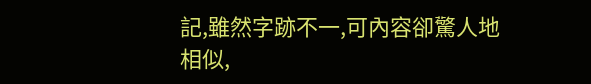記,雖然字跡不一,可內容卻驚人地相似,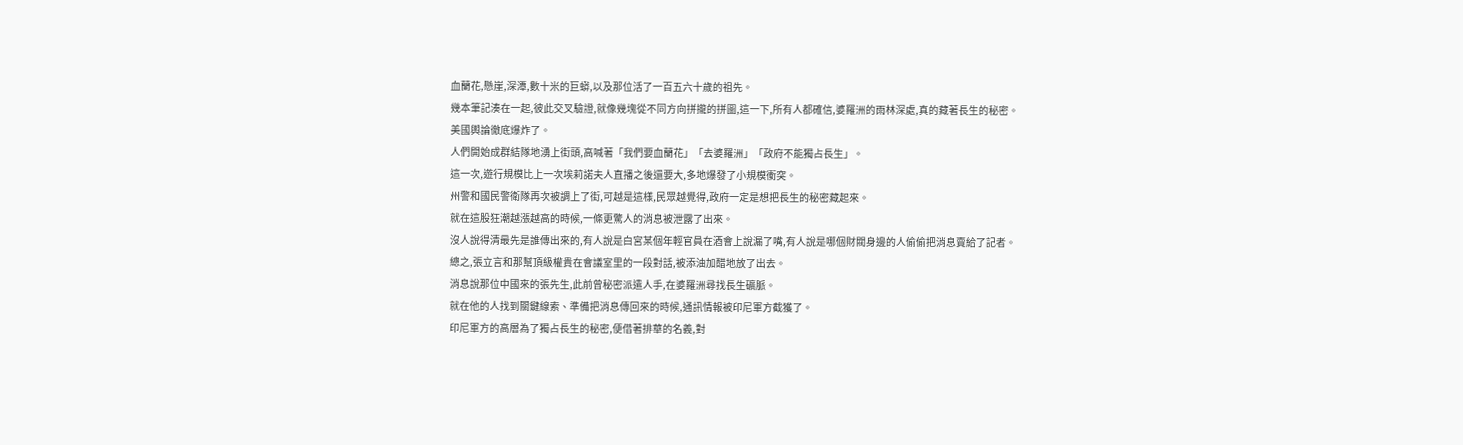血蘭花,懸崖,深潭,數十米的巨蟒,以及那位活了一百五六十歲的祖先。
幾本筆記湊在一起,彼此交叉驗證,就像幾塊從不同方向拼攏的拼圖,這一下,所有人都確信,婆羅洲的雨林深處,真的藏著長生的秘密。
美國輿論徹底爆炸了。
人們開始成群結隊地湧上街頭,高喊著「我們要血蘭花」「去婆羅洲」「政府不能獨占長生」。
這一次,遊行規模比上一次埃莉諾夫人直播之後還要大,多地爆發了小規模衝突。
州警和國民警衛隊再次被調上了街,可越是這樣,民眾越覺得,政府一定是想把長生的秘密藏起來。
就在這股狂潮越漲越高的時候,一條更驚人的消息被泄露了出來。
沒人說得清最先是誰傳出來的,有人說是白宮某個年輕官員在酒會上說漏了嘴,有人說是哪個財閥身邊的人偷偷把消息賣給了記者。
總之,張立言和那幫頂級權貴在會議室里的一段對話,被添油加醋地放了出去。
消息說那位中國來的張先生,此前曾秘密派遣人手,在婆羅洲尋找長生礦脈。
就在他的人找到關鍵線索、準備把消息傳回來的時候,通訊情報被印尼軍方截獲了。
印尼軍方的高層為了獨占長生的秘密,便借著排華的名義,對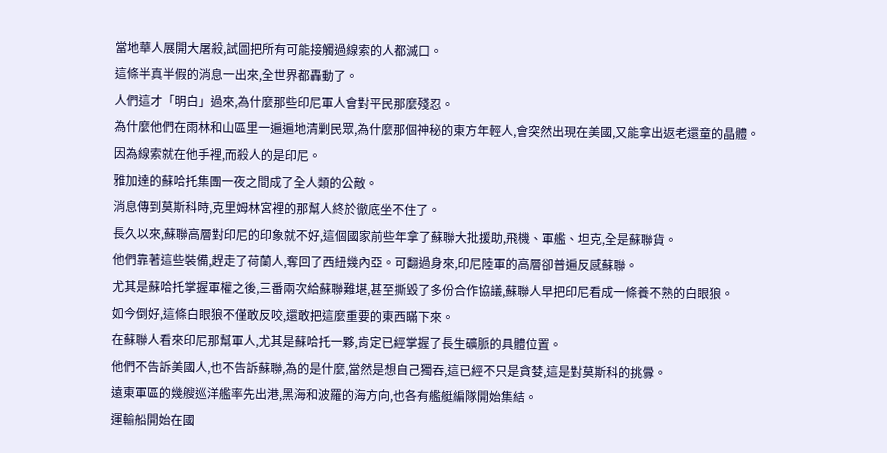當地華人展開大屠殺,試圖把所有可能接觸過線索的人都滅口。
這條半真半假的消息一出來,全世界都轟動了。
人們這才「明白」過來,為什麼那些印尼軍人會對平民那麼殘忍。
為什麼他們在雨林和山區里一遍遍地清剿民眾,為什麼那個神秘的東方年輕人,會突然出現在美國,又能拿出返老還童的晶體。
因為線索就在他手裡,而殺人的是印尼。
雅加達的蘇哈托集團一夜之間成了全人類的公敵。
消息傳到莫斯科時,克里姆林宮裡的那幫人終於徹底坐不住了。
長久以來,蘇聯高層對印尼的印象就不好,這個國家前些年拿了蘇聯大批援助,飛機、軍艦、坦克,全是蘇聯貨。
他們靠著這些裝備,趕走了荷蘭人,奪回了西紐幾內亞。可翻過身來,印尼陸軍的高層卻普遍反感蘇聯。
尤其是蘇哈托掌握軍權之後,三番兩次給蘇聯難堪,甚至撕毀了多份合作協議,蘇聯人早把印尼看成一條養不熟的白眼狼。
如今倒好,這條白眼狼不僅敢反咬,還敢把這麼重要的東西瞞下來。
在蘇聯人看來印尼那幫軍人,尤其是蘇哈托一夥,肯定已經掌握了長生礦脈的具體位置。
他們不告訴美國人,也不告訴蘇聯,為的是什麼,當然是想自己獨吞,這已經不只是貪婪,這是對莫斯科的挑釁。
遠東軍區的幾艘巡洋艦率先出港,黑海和波羅的海方向,也各有艦艇編隊開始集結。
運輸船開始在國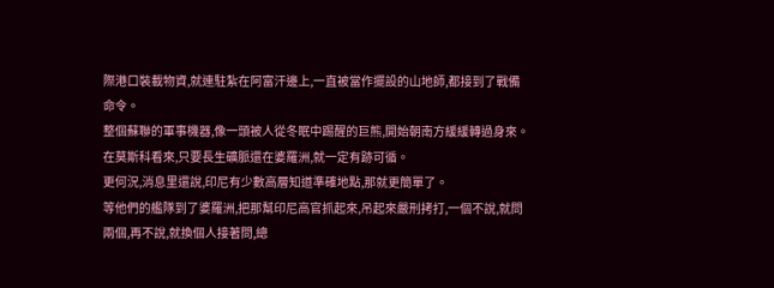際港口裝載物資,就連駐紮在阿富汗邊上,一直被當作擺設的山地師,都接到了戰備命令。
整個蘇聯的軍事機器,像一頭被人從冬眠中踢醒的巨熊,開始朝南方緩緩轉過身來。
在莫斯科看來,只要長生礦脈還在婆羅洲,就一定有跡可循。
更何況,消息里還說,印尼有少數高層知道準確地點,那就更簡單了。
等他們的艦隊到了婆羅洲,把那幫印尼高官抓起來,吊起來嚴刑拷打,一個不說,就問兩個,再不說,就換個人接著問,總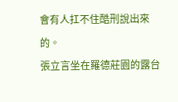會有人扛不住酷刑說出來的。
張立言坐在羅德莊園的露台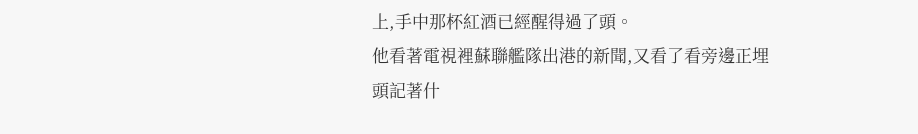上,手中那杯紅酒已經醒得過了頭。
他看著電視裡蘇聯艦隊出港的新聞,又看了看旁邊正埋頭記著什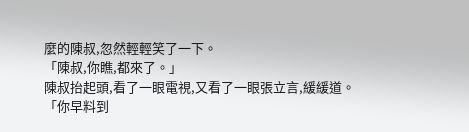麼的陳叔,忽然輕輕笑了一下。
「陳叔,你瞧,都來了。」
陳叔抬起頭,看了一眼電視,又看了一眼張立言,緩緩道。
「你早料到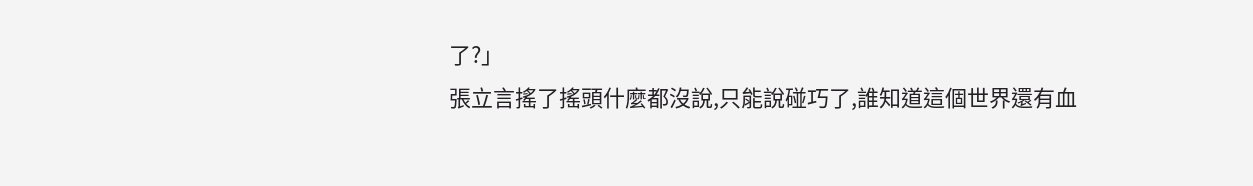了?」
張立言搖了搖頭什麼都沒說,只能說碰巧了,誰知道這個世界還有血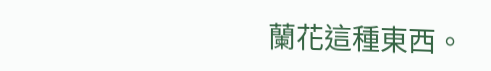蘭花這種東西。